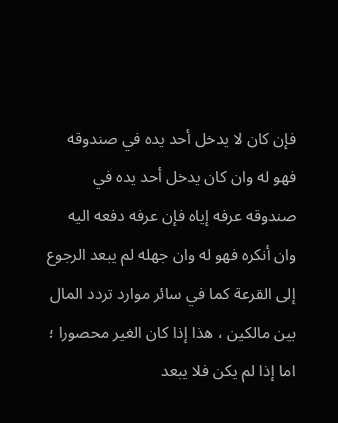فإن كان لا يدخل أحد يده في صندوقه فهو له وان كان يدخل أحد يده في صندوقه عرفه إياه فإن عرفه دفعه اليه وان أنكره فهو له وان جهله لم يبعد الرجوع إلى القرعة كما في سائر موارد تردد المال بين مالكين ، هذا إذا كان الغير محصورا ؛ اما إذا لم يكن فلا يبعد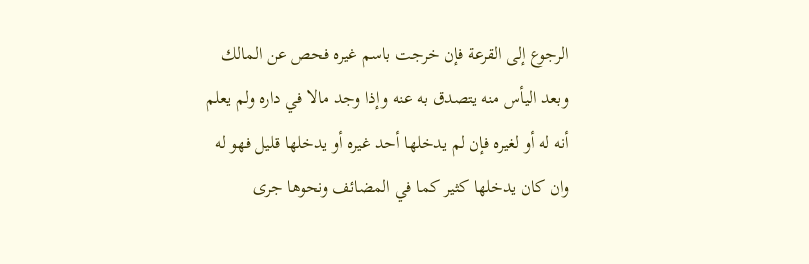الرجوع إلى القرعة فإن خرجت باسم غيره فحص عن المالك وبعد اليأس منه يتصدق به عنه وإذا وجد مالا في داره ولم يعلم أنه له أو لغيره فإن لم يدخلها أحد غيره أو يدخلها قليل فهو له وان كان يدخلها كثير كما في المضائف ونحوها جرى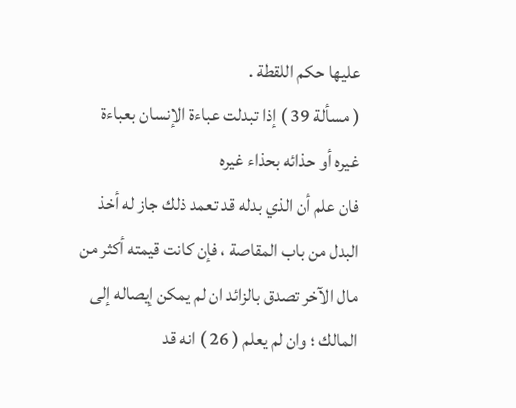عليها حكم اللقطة .
( مسألة 39 ) إذا تبدلت عباءة الإنسان بعباءة غيره أو حذائه بحذاء غيره
فان علم أن الذي بدله قد تعمد ذلك جاز له أخذ البدل من باب المقاصة ، فإن كانت قيمته أكثر من مال الآخر تصدق بالزائد ان لم يمكن إيصاله إلى المالك ؛ وان لم يعلم ( 26 ) انه قد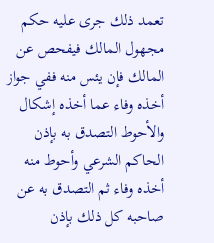تعمد ذلك جرى عليه حكم مجهول المالك فيفحص عن المالك فإن يئس منه ففي جواز أخذه وفاء عما أخذه إشكال والأحوط التصدق به بإذن الحاكم الشرعي وأحوط منه أخذه وفاء ثم التصدق به عن صاحبه كل ذلك بإذن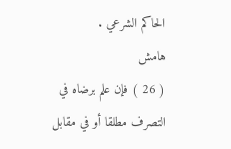الحاكم الشرعي .
هامش
( 26 ) فإن علم برضاه في التصرف مطلقا أو في مقابل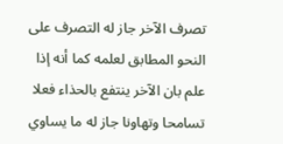تصرف الآخر جاز له التصرف على النحو المطابق لعلمه كما أنه إذا علم بان الآخر ينتفع بالحذاء فعلا تسامحا وتهاونا جاز له ما يساوي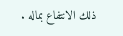ذلك الانتفاع بماله .